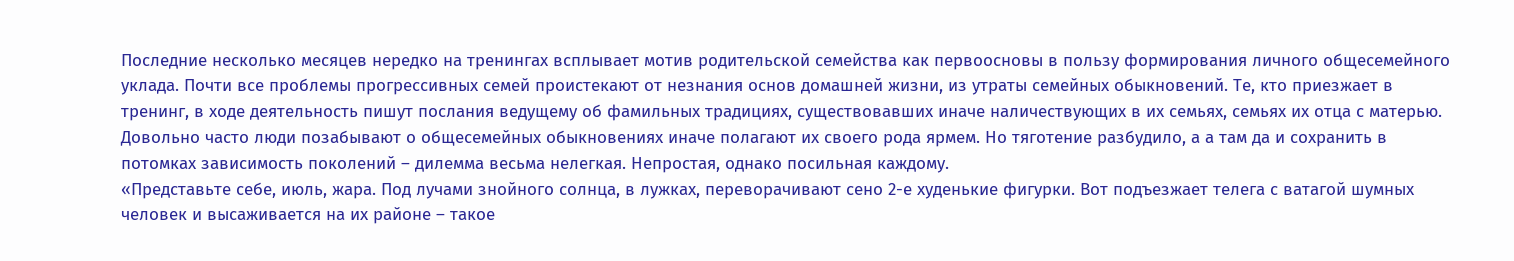Последние несколько месяцев нередко на тренингах всплывает мотив родительской семейства как первоосновы в пользу формирования личного общесемейного уклада. Почти все проблемы прогрессивных семей проистекают от незнания основ домашней жизни, из утраты семейных обыкновений. Те, кто приезжает в тренинг, в ходе деятельность пишут послания ведущему об фамильных традициях, существовавших иначе наличествующих в их семьях, семьях их отца с матерью. Довольно часто люди позабывают о общесемейных обыкновениях иначе полагают их своего рода ярмем. Но тяготение разбудило, а а там да и сохранить в потомках зависимость поколений – дилемма весьма нелегкая. Непростая, однако посильная каждому.
«Представьте себе, июль, жара. Под лучами знойного солнца, в лужках, переворачивают сено 2-е худенькие фигурки. Вот подъезжает телега с ватагой шумных человек и высаживается на их районе – такое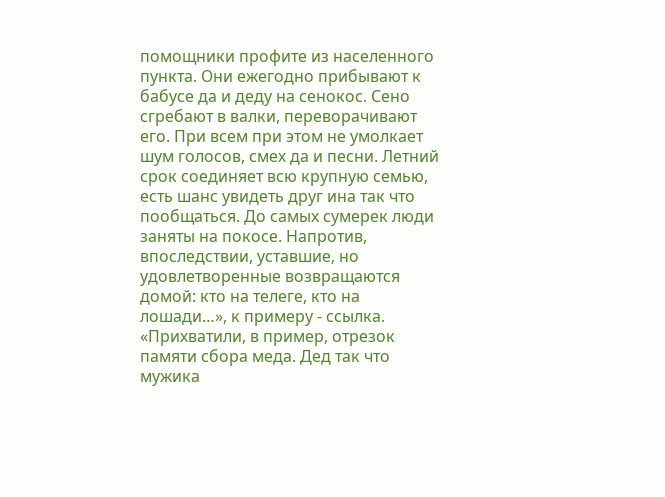помощники профите из населенного пункта. Они ежегодно прибывают к бабусе да и деду на сенокос. Сено сгребают в валки, переворачивают его. При всем при этом не умолкает шум голосов, смех да и песни. Летний срок соединяет всю крупную семью, есть шанс увидеть друг ина так что пообщаться. До самых сумерек люди заняты на покосе. Напротив, впоследствии, уставшие, но удовлетворенные возвращаются домой: кто на телеге, кто на лошади…», к примеру - ссылка.
«Прихватили, в пример, отрезок памяти сбора меда. Дед так что мужика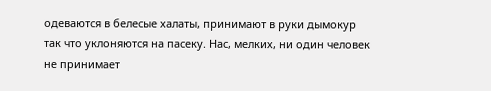одеваются в белесые халаты, принимают в руки дымокур так что уклоняются на пасеку. Нас, мелких, ни один человек не принимает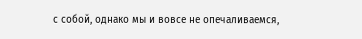с собой, однако мы и вовсе не опечаливаемся,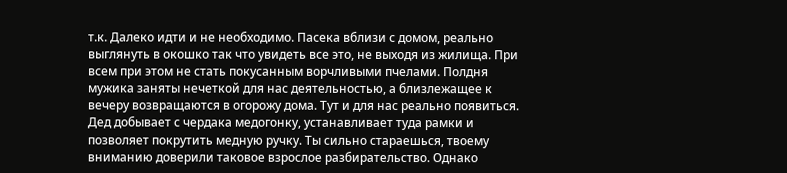т.к. Далеко идти и не необходимо. Пасека вблизи с домом, реально выглянуть в окошко так что увидеть все это, не выходя из жилища. При всем при этом не стать покусанным ворчливыми пчелами. Полдня мужика заняты нечеткой для нас деятельностью, а близлежащее к вечеру возвращаются в огорожу дома. Тут и для нас реально появиться. Дед добывает с чердака медогонку, устанавливает туда рамки и позволяет покрутить медную ручку. Ты сильно стараешься, твоему вниманию доверили таковое взрослое разбирательство. Однако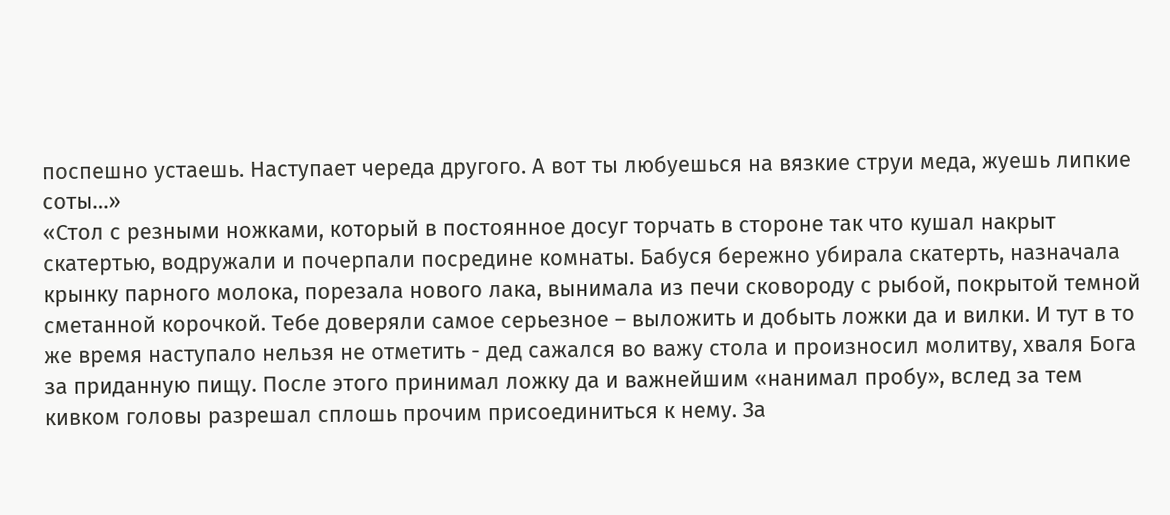поспешно устаешь. Наступает череда другого. А вот ты любуешься на вязкие струи меда, жуешь липкие соты…»
«Стол с резными ножками, который в постоянное досуг торчать в стороне так что кушал накрыт скатертью, водружали и почерпали посредине комнаты. Бабуся бережно убирала скатерть, назначала крынку парного молока, порезала нового лака, вынимала из печи сковороду с рыбой, покрытой темной сметанной корочкой. Тебе доверяли самое серьезное – выложить и добыть ложки да и вилки. И тут в то же время наступало нельзя не отметить - дед сажался во важу стола и произносил молитву, хваля Бога за приданную пищу. После этого принимал ложку да и важнейшим «нанимал пробу», вслед за тем кивком головы разрешал сплошь прочим присоединиться к нему. За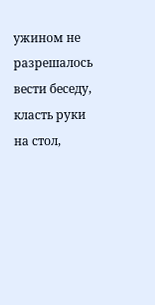ужином не разрешалось вести беседу, класть руки на стол,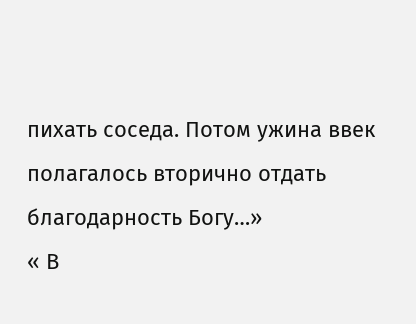пихать соседа. Потом ужина ввек полагалось вторично отдать благодарность Богу…»
« В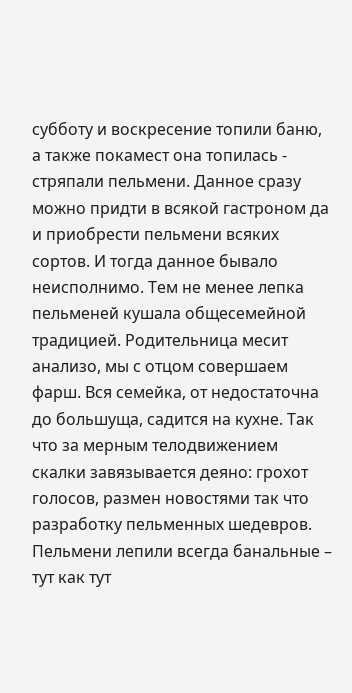субботу и воскресение топили баню, а также покамест она топилась - стряпали пельмени. Данное сразу можно придти в всякой гастроном да и приобрести пельмени всяких сортов. И тогда данное бывало неисполнимо. Тем не менее лепка пельменей кушала общесемейной традицией. Родительница месит анализо, мы с отцом совершаем фарш. Вся семейка, от недостаточна до большуща, садится на кухне. Так что за мерным телодвижением скалки завязывается деяно: грохот голосов, размен новостями так что разработку пельменных шедевров. Пельмени лепили всегда банальные – тут как тут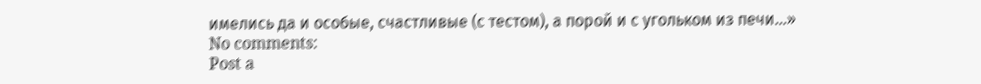имелись да и особые, счастливые (с тестом), а порой и с угольком из печи…»
No comments:
Post a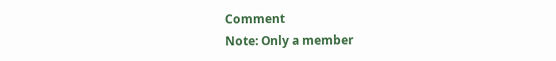Comment
Note: Only a member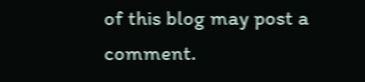of this blog may post a comment.